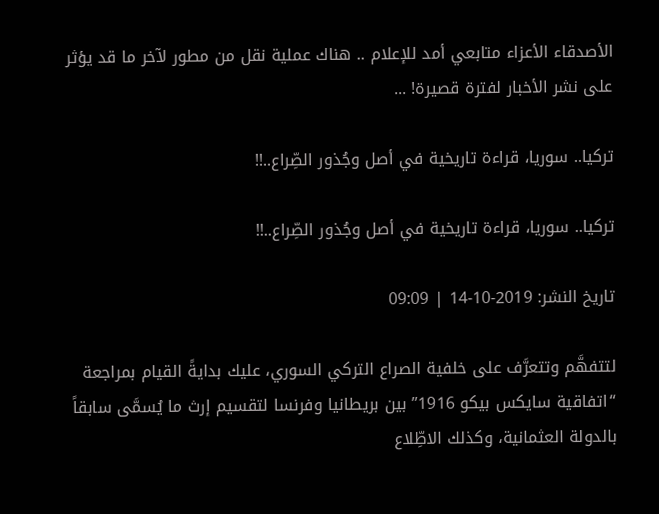الأصدقاء الأعزاء متابعي أمد للإعلام .. هناك عملية نقل من مطور لآخر ما قد يؤثر على نشر الأخبار لفترة قصيرة! ...

تركيا.. سوريا، قراءة تاريخية في أصل وجُذور الصِّراع..!!

تركيا.. سوريا، قراءة تاريخية في أصل وجُذور الصِّراع..!!

تاريخ النشر: 2019-10-14 | 09:09

لتتفهَّم وتتعرَّف على خلفية الصراع التركي السوري، عليك بدايةً القيام بمراجعة “اتفاقية سايكس بيكو 1916” بين بريطانيا وفرنسا لتقسيم إرث ما يُسمَّى سابقاً بالدولة العثمانية، وكذلك الاطِّلاع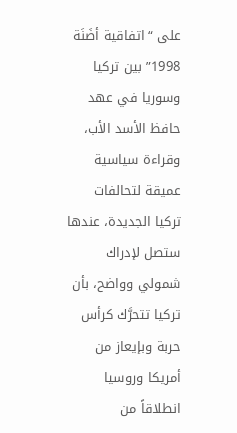على “اتفاقية أضَنَة 1998” بين تركيا وسوريا في عهد حافظ الأسد الأب، وقراءة سياسية عميقة لتحالفات تركيا الجديدة، عندها ستصل لإدراك شمولي وواضح، بأن تركيا تتحرَّك كرأس حربة وبإيعاز من أمريكا وروسيا انطلاقاً من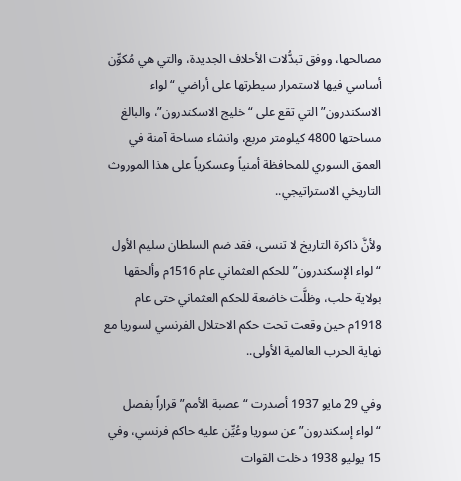مصالحها، ووفق تبدُّلات الأحلاف الجديدة، والتي هي مُكوِّن أساسي فيها لاستمرار سيطرتها على أراضي “لواء الاسكندرون” التي تقع على “خليج الاسكندرون”، والبالغ مساحتها 4800 كيلومتر مربع، وانشاء مساحة آمنة في العمق السوري للمحافظة أمنياً وعسكرياً على هذا الموروث التاريخي الاستراتيجي..

ولأنَّ ذاكرة التاريخ لا تنسى، فقد ضم السلطان سليم الأول “لواء الإسكندرون” للحكم العثماني عام 1516م وألحقها بولاية حلب، وظلَّت خاضعة للحكم العثماني حتى عام 1918م حين وقعت تحت حكم الاحتلال الفرنسي لسوريا مع نهاية الحرب العالمية الأولى..

وفي 29 مايو 1937 أصدرت “عصبة الأمم” قراراً بفصل “لواء إسكندرون” عن سوريا وعُيِّن عليه حاكم فرنسي، وفي 15 يوليو 1938 دخلت القوات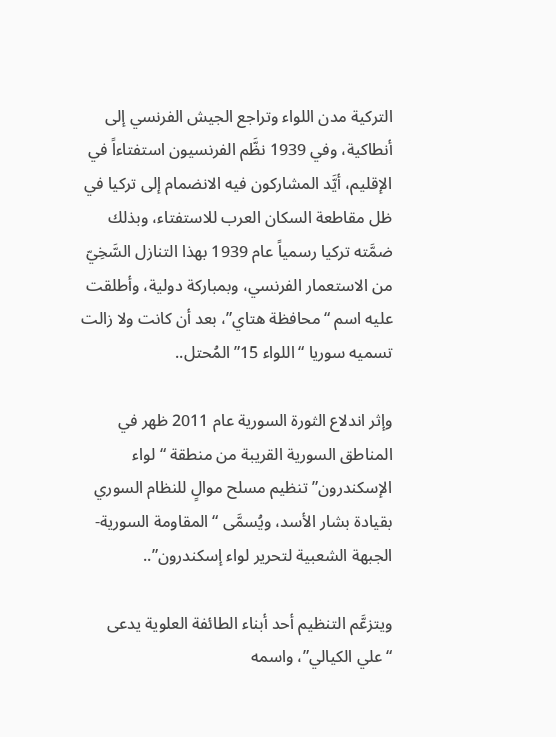التركية مدن اللواء وتراجع الجيش الفرنسي إلى أنطاكية، وفي 1939 نظَّم الفرنسيون استفتاءاً في الإقليم، أيَّد المشاركون فيه الانضمام إلى تركيا في ظل مقاطعة السكان العرب للاستفتاء، وبذلك ضمَّته تركيا رسمياً عام 1939 بهذا التنازل السَّخِيّ من الاستعمار الفرنسي، وبمباركة دولية، وأطلقت عليه اسم “محافظة هتاي”، بعد أن كانت ولا زالت تسميه سوريا “اللواء 15” المُحتل..

وإثر اندلاع الثورة السورية عام 2011 ظهر في المناطق السورية القريبة من منطقة “لواء الإسكندرون” تنظيم مسلح موالٍ للنظام السوري بقيادة بشار الأسد، ويُسمَّى “المقاومة السورية-الجبهة الشعبية لتحرير لواء إسكندرون”..

ويتزعَّم التنظيم أحد أبناء الطائفة العلوية يدعى “علي الكيالي”، واسمه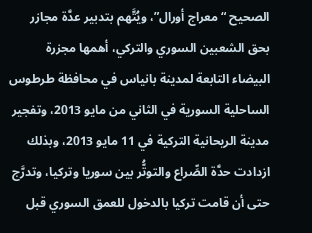الصحيح “معراج أورال”، ويُتَّهم بتدبير عدَّة مجازر بحق الشعبين السوري والتركي، أهمها مجزرة البيضاء التابعة لمدينة بانياس في محافظة طرطوس الساحلية السورية في الثاني من مايو 2013، وتفجير مدينة الريحانية التركية في 11 مايو 2013، وبذلك ازدادت حدَّة الصِّراع والتوتُّر بين سوريا وتركيا، وتدرَّج حتى أن قامت تركيا بالدخول للعمق السوري قبل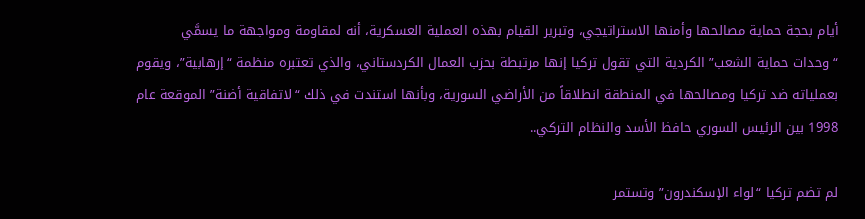أيام بحجة حماية مصالحها وأمنها الاستراتيجي، وتبرير القيام بهذه العملية العسكرية، أنه لمقاومة ومواجهة ما يسمَّي “وحدات حماية الشعب” الكردية التي تقول تركيا إنها مرتبطة بحزب العمال الكردستاني، والذي تعتبره منظمة “إرهابية”، ويقوم بعملياته ضد تركيا ومصالحها في المنطقة انطلاقاً من الأراضي السورية، وبأنها استندت في ذلك “لاتفاقية أضنة” الموقعة عام 1998 بين الرئيس السوري حافظ الأسد والنظام التركي..

لم تضم تركيا “لواء الإسكندرون” وتستمر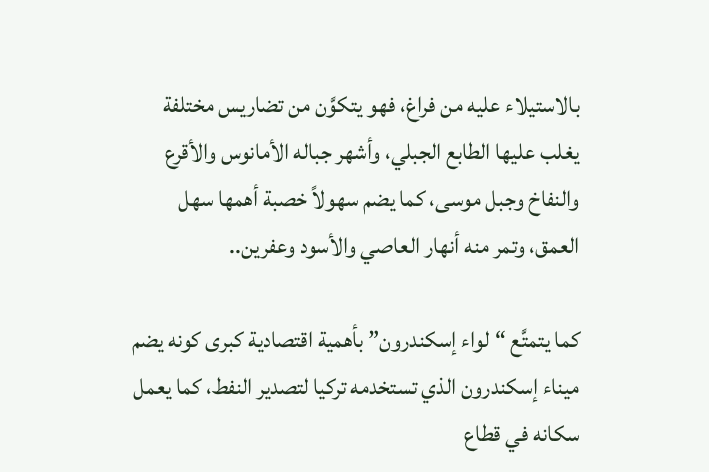بالاستيلاء عليه من فراغ، فهو يتكوَّن من تضاريس مختلفة يغلب عليها الطابع الجبلي، وأشهر جباله الأمانوس والأقرع والنفاخ وجبل موسى، كما يضم سهولاً خصبة أهمها سهل العمق، وتمر منه أنهار العاصي والأسود وعفرين..

كما يتمتَّع “لواء إسكندرون” بأهمية اقتصادية كبرى كونه يضم ميناء إسكندرون الذي تستخدمه تركيا لتصدير النفط، كما يعمل سكانه في قطاع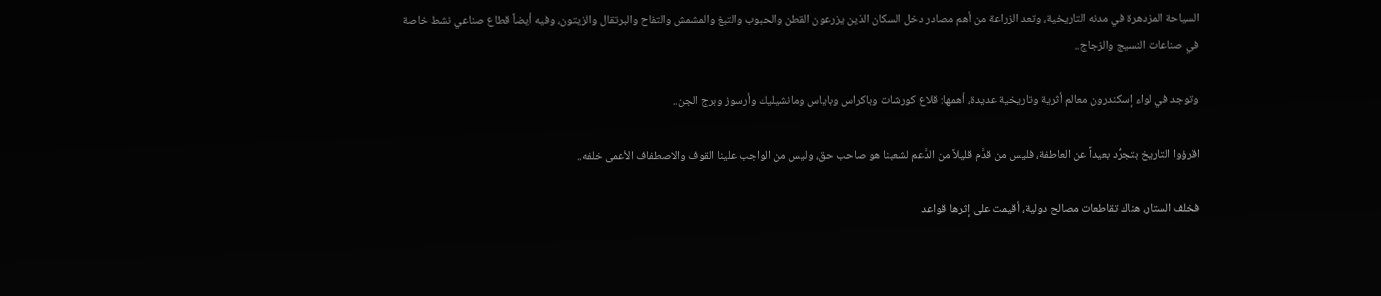السياحة المزدهرة في مدنه التاريخية، وتعد الزراعة من أهم مصادر دخل السكان الذين يزرعون القطن والحبوب والتبغ والمشمش والتفاح والبرتقال والزيتون، وفيه أيضاً قطاع صناعي نشط خاصة في صناعات النسيج والزجاج..

وتوجد في لواء إسكندرون معالم أثرية وتاريخية عديدة، أهمها: قلاع كورشات وباكراس وباياس ومانشيليك وأرسوز وبرج الجن..

اقرؤوا التاريخ بتجرُّد بعيداً عن العاطفة، فليس من قدَّم قليلاً من الدَّعم لشعبنا هو صاحب حق، وليس من الواجب علينا القوف والاصطفاف الأعمى خلفه..

فخلف الستار، هناك تقاطعات مصالح دولية، أقيمت على إثرها قواعد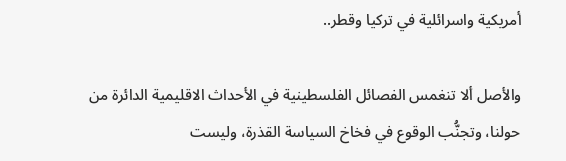أمريكية واسرائلية في تركيا وقطر..

والأصل ألا تنغمس الفصائل الفلسطينية في الأحداث الاقليمية الدائرة من حولنا، وتجنُّب الوقوع في فخاخ السياسة القذرة، وليست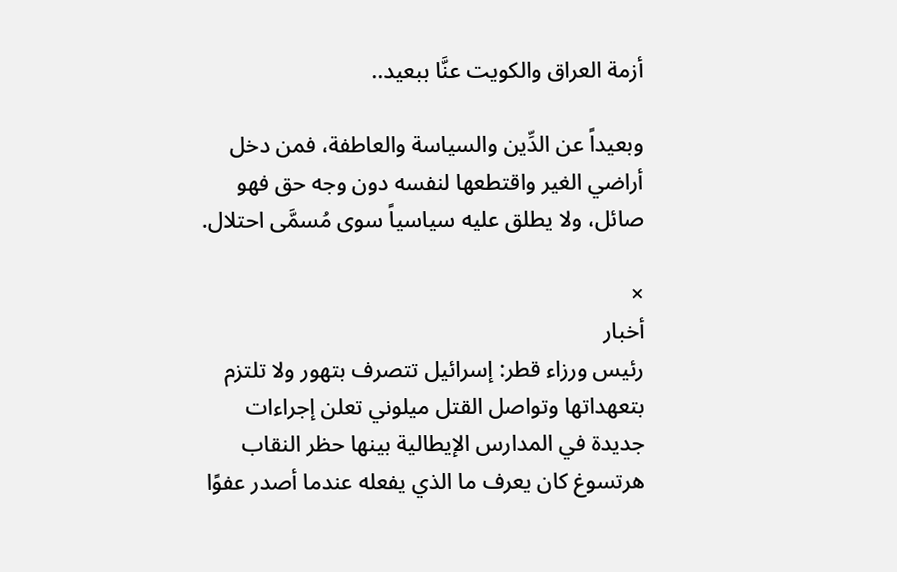أزمة العراق والكويت عنَّا ببعيد..

وبعيداً عن الدِّين والسياسة والعاطفة، فمن دخل أراضي الغير واقتطعها لنفسه دون وجه حق فهو صائل، ولا يطلق عليه سياسياً سوى مُسمَّى احتلال.

×
أخبار
رئيس ورزاء قطر: إسرائيل تتصرف بتهور ولا تلتزم بتعهداتها وتواصل القتل ميلوني تعلن إجراءات جديدة في المدارس الإيطالية بينها حظر النقاب هرتسوغ كان يعرف ما الذي يفعله عندما أصدر عفوًا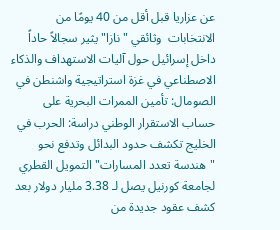عن عزاريا قبل أقل من 40 يومًا من الانتخابات  وثائقي "نازا" يثير سجالاً حاداً داخل إسرائيل حول آليات الاستهداف والذكاء الاصطناعي في غزة استراتيجية واشنطن في الصومال: تأمين الممرات البحرية على حساب الاستقرار الوطني دراسة: الحرب في الخليج تكشف حدود البدائل وتدفع نحو "هندسة تعدد المسارات" التمويل القطري لجامعة كورنيل يصل لـ 3.38 مليار دولار بعد كشف عقود جديدة من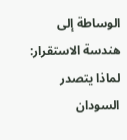الوساطة إلى هندسة الاستقرار: لماذا يتصدر السودان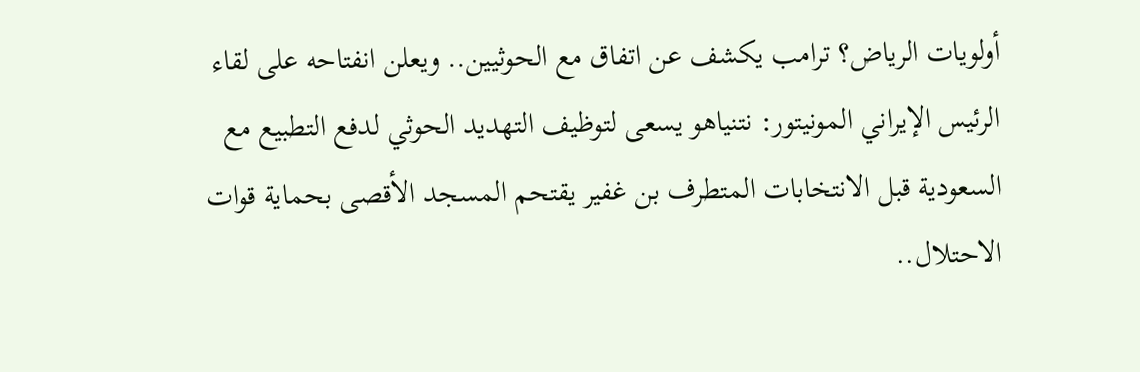أولويات الرياض؟ ترامب يكشف عن اتفاق مع الحوثيين.. ويعلن انفتاحه على لقاء الرئيس الإيراني المونيتور: نتنياهو يسعى لتوظيف التهديد الحوثي لدفع التطبيع مع السعودية قبل الانتخابات المتطرف بن غفير يقتحم المسجد الأقصى بحماية قوات الاحتلال..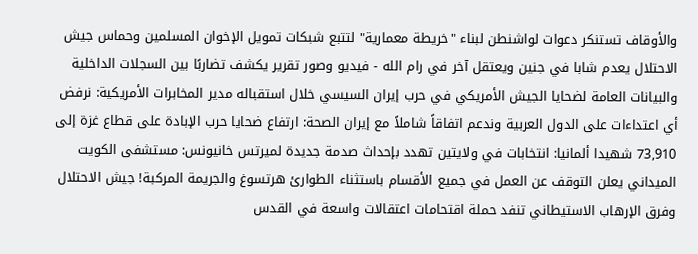والأوقاف تستنكر دعوات لواشنطن لبناء "خريطة معمارية" لتتبع شبكات تمويل الإخوان المسلمين وحماس جيش الاحتلال يعدم شابا في جنين ويعتقل آخر في رام الله - فيديو وصور تقرير يكشف تضاربًا بين السجلات الداخلية والبيانات العامة لضحايا الجيش الأمريكي في حرب إيران السيسي خلال استقباله مدير المخابرات الأمريكية: نرفض أي اعتداءات على الدول العربية وندعم اتفاقاً شاملاً مع إيران الصحة: ارتفاع ضحايا حرب الإبادة على قطاع غزة إلى 73,910 شهيدا ألمانيا: انتخابات في ولايتين تهدد بإحداث صدمة جديدة لميرتس خانيونس: مستشفى الكويت الميداني يعلن التوقف عن العمل في جميع الأقسام باستثناء الطوارئ هرتسوغ والجريمة المركبة! جيش الاحتلال وفرق الإرهاب الاستيطاني تنفد حملة اقتحامات اعتقالات واسعة في القدس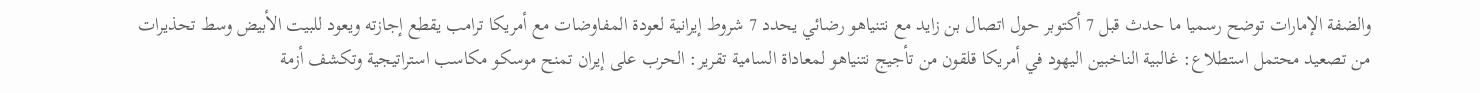والضفة الإمارات توضح رسميا ما حدث قبل 7 أكتوبر حول اتصال بن زايد مع نتنياهو رضائي يحدد 7 شروط إيرانية لعودة المفاوضات مع أمريكا ترامب يقطع إجازته ويعود للبيت الأبيض وسط تحذيرات من تصعيد محتمل استطلاع: غالبية الناخبين اليهود في أمريكا قلقون من تأجيج نتنياهو لمعاداة السامية تقرير: الحرب على إيران تمنح موسكو مكاسب استراتيجية وتكشف أزمة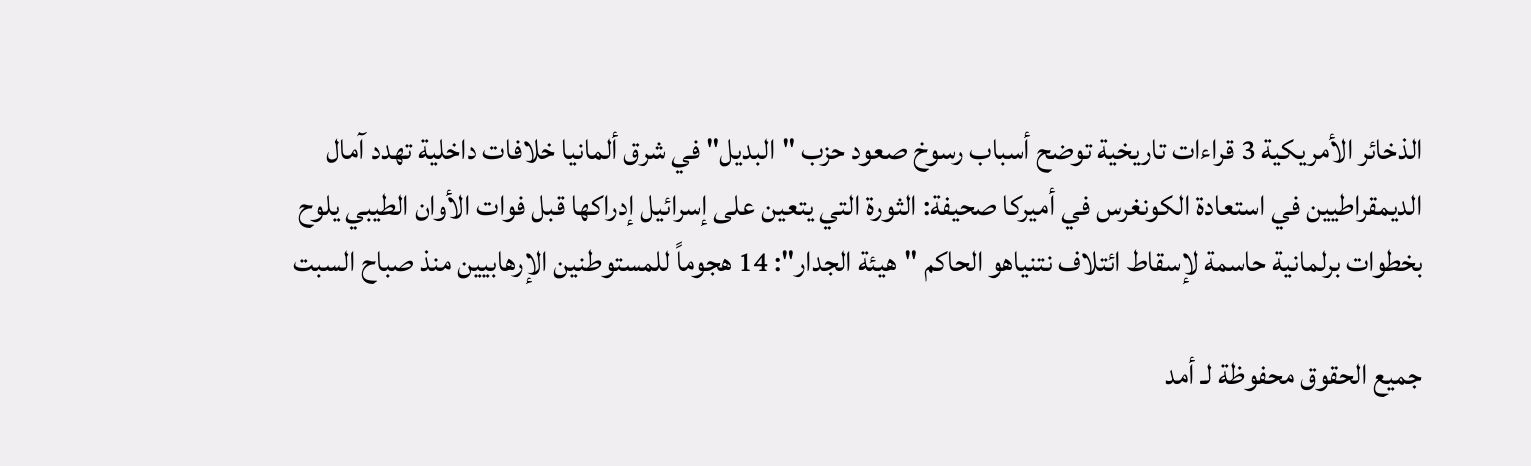الذخائر الأمريكية 3 قراءات تاريخية توضح أسباب رسوخ صعود حزب "البديل" في شرق ألمانيا خلافات داخلية تهدد آمال الديمقراطيين في استعادة الكونغرس في أميركا صحيفة: الثورة التي يتعين على إسرائيل إدراكها قبل فوات الأوان الطيبي يلوح بخطوات برلمانية حاسمة لإسقاط ائتلاف نتنياهو الحاكم "هيئة الجدار": 14 هجوماً للمستوطنين الإرهابيين منذ صباح السبت

جميع الحقوق محفوظة لـ أمد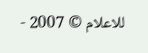للاعلام © 2007 -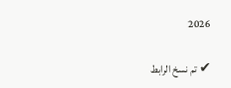2026

✔ تم نسخ الرابط